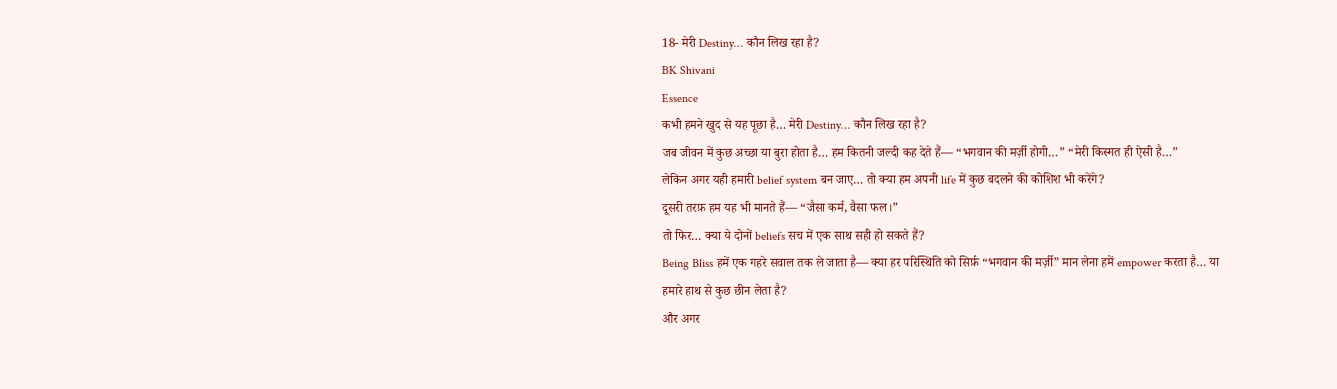18- मेरी Destiny… कौन लिख रहा है?
BK Shivani
Essence
कभी हमने खुद से यह पूछा है… मेरी Destiny… कौन लिख रहा है?
जब जीवन में कुछ अच्छा या बुरा होता है… हम कितनी जल्दी कह देते हैं— “भगवान की मर्ज़ी होगी…” “मेरी किस्मत ही ऐसी है…”
लेकिन अगर यही हमारी belief system बन जाए… तो क्या हम अपनी life में कुछ बदलने की कोशिश भी करेंगे?
दूसरी तरफ़ हम यह भी मानते हैं— “जैसा कर्म, वैसा फल।”
तो फिर… क्या ये दोनों beliefs सच में एक साथ सही हो सकते हैं?
Being Bliss हमें एक गहरे सवाल तक ले जाता है— क्या हर परिस्थिति को सिर्फ़ “भगवान की मर्ज़ी” मान लेना हमें empower करता है… या हमारे हाथ से कुछ छीन लेता है?
और अगर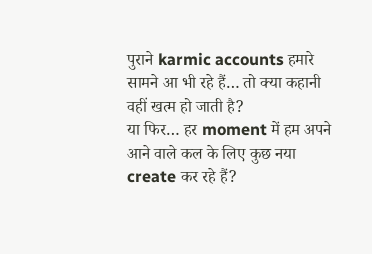पुराने karmic accounts हमारे सामने आ भी रहे हैं… तो क्या कहानी वहीं खत्म हो जाती है?
या फिर… हर moment में हम अपने आने वाले कल के लिए कुछ नया create कर रहे हैं?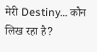मेरी Destiny… कौन लिख रहा है?